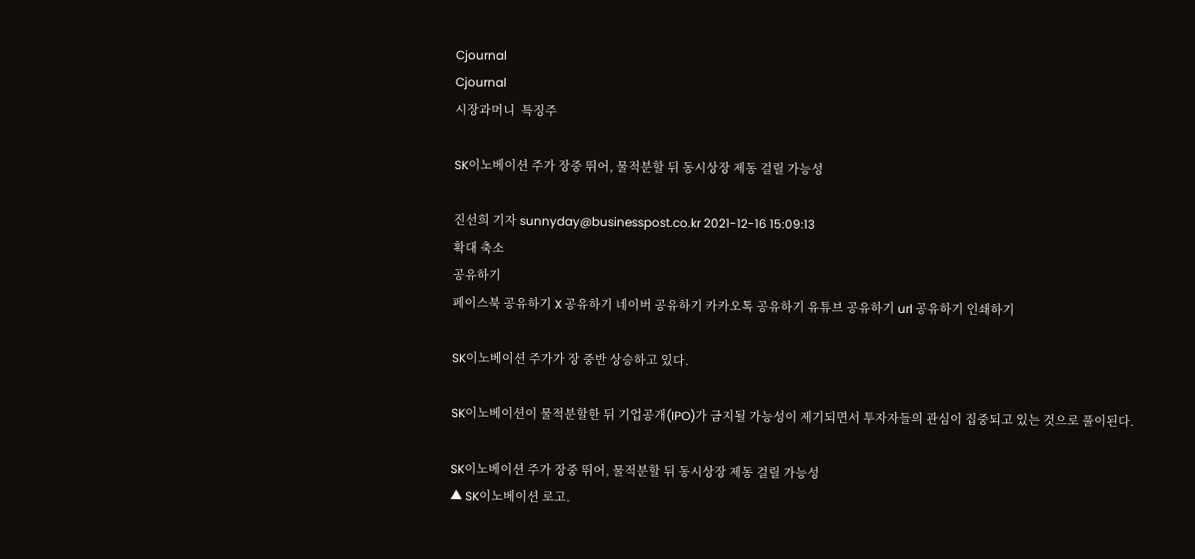Cjournal
Cjournal
시장과머니  특징주

SK이노베이션 주가 장중 뛰어, 물적분할 뒤 동시상장 제동 걸릴 가능성

진선희 기자 sunnyday@businesspost.co.kr 2021-12-16 15:09:13
확대 축소
공유하기
페이스북 공유하기 X 공유하기 네이버 공유하기 카카오톡 공유하기 유튜브 공유하기 url 공유하기 인쇄하기

SK이노베이션 주가가 장 중반 상승하고 있다.

SK이노베이션이 물적분할한 뒤 기업공개(IPO)가 금지될 가능성이 제기되면서 투자자들의 관심이 집중되고 있는 것으로 풀이된다.

SK이노베이션 주가 장중 뛰어, 물적분할 뒤 동시상장 제동 걸릴 가능성
▲ SK이노베이션 로고.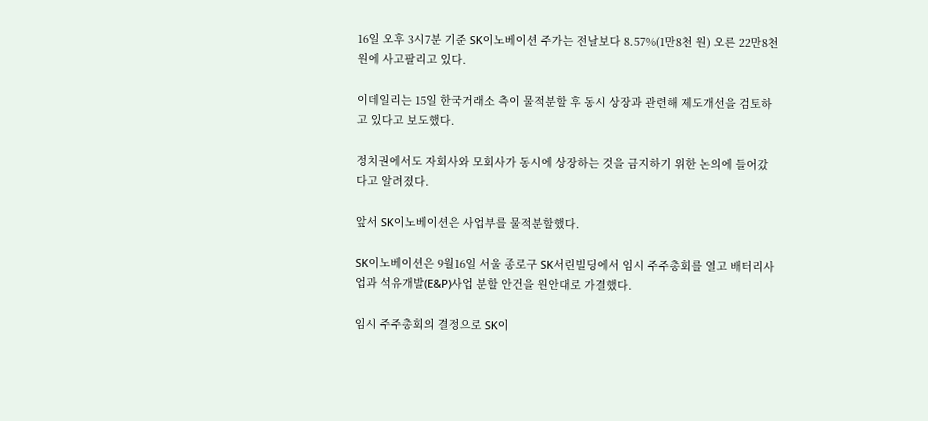16일 오후 3시7분 기준 SK이노베이션 주가는 전날보다 8.57%(1만8천 원) 오른 22만8천 원에 사고팔리고 있다.

이데일리는 15일 한국거래소 측이 물적분할 후 동시 상장과 관련해 제도개선을 검토하고 있다고 보도했다.

정치권에서도 자회사와 모회사가 동시에 상장하는 것을 금지하기 위한 논의에 들어갔다고 알려졌다.

앞서 SK이노베이션은 사업부를 물적분할했다.

SK이노베이션은 9월16일 서울 종로구 SK서린빌딩에서 임시 주주총회를 열고 배터리사업과 석유개발(E&P)사업 분할 안건을 원안대로 가결했다.

임시 주주총회의 결정으로 SK이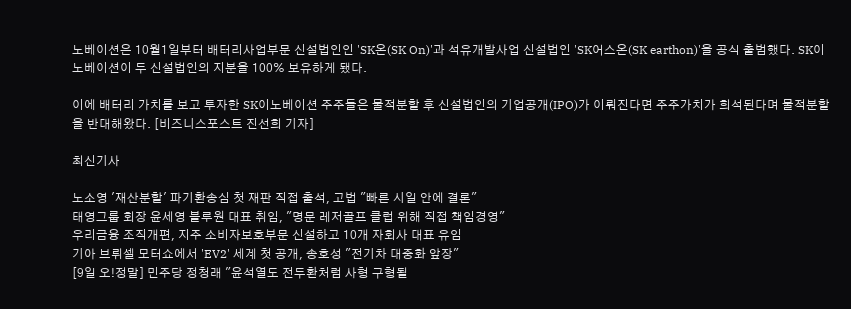노베이션은 10월1일부터 배터리사업부문 신설법인인 'SK온(SK On)'과 석유개발사업 신설법인 'SK어스온(SK earthon)'을 공식 출범했다. SK이노베이션이 두 신설법인의 지분을 100% 보유하게 됐다.

이에 배터리 가치를 보고 투자한 SK이노베이션 주주들은 물적분할 후 신설법인의 기업공개(IPO)가 이뤄진다면 주주가치가 희석된다며 물적분할을 반대해왔다. [비즈니스포스트 진선희 기자]

최신기사

노소영 '재산분할' 파기환송심 첫 재판 직접 출석, 고법 "빠른 시일 안에 결론"
태영그룹 회장 윤세영 블루원 대표 취임, "명문 레저골프 클럽 위해 직접 책임경영"
우리금융 조직개편, 지주 소비자보호부문 신설하고 10개 자회사 대표 유임
기아 브뤼셀 모터쇼에서 'EV2' 세계 첫 공개, 송호성 "전기차 대중화 앞장"
[9일 오!정말] 민주당 정청래 "윤석열도 전두환처럼 사형 구형될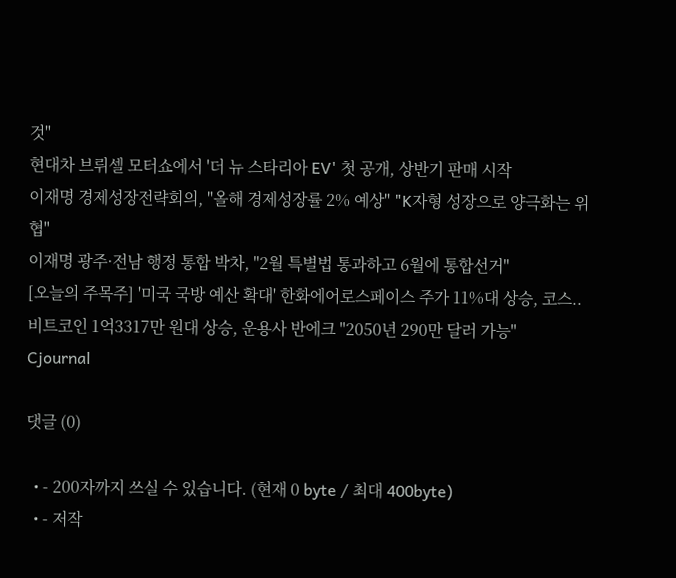것"
현대차 브뤼셀 모터쇼에서 '더 뉴 스타리아 EV' 첫 공개, 상반기 판매 시작
이재명 경제성장전략회의, "올해 경제성장률 2% 예상" "K자형 성장으로 양극화는 위협"
이재명 광주·전남 행정 통합 박차, "2월 특별법 통과하고 6월에 통합선거"
[오늘의 주목주] '미국 국방 예산 확대' 한화에어로스페이스 주가 11%대 상승, 코스..
비트코인 1억3317만 원대 상승, 운용사 반에크 "2050년 290만 달러 가능"
Cjournal

댓글 (0)

  • - 200자까지 쓰실 수 있습니다. (현재 0 byte / 최대 400byte)
  • - 저작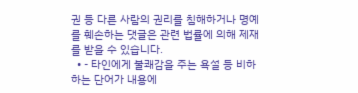권 등 다른 사람의 권리를 침해하거나 명예를 훼손하는 댓글은 관련 법률에 의해 제재를 받을 수 있습니다.
  • - 타인에게 불쾌감을 주는 욕설 등 비하하는 단어가 내용에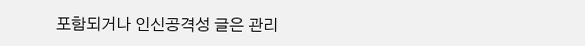포함되거나 인신공격성 글은 관리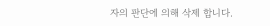자의 판단에 의해 삭제 합니다.